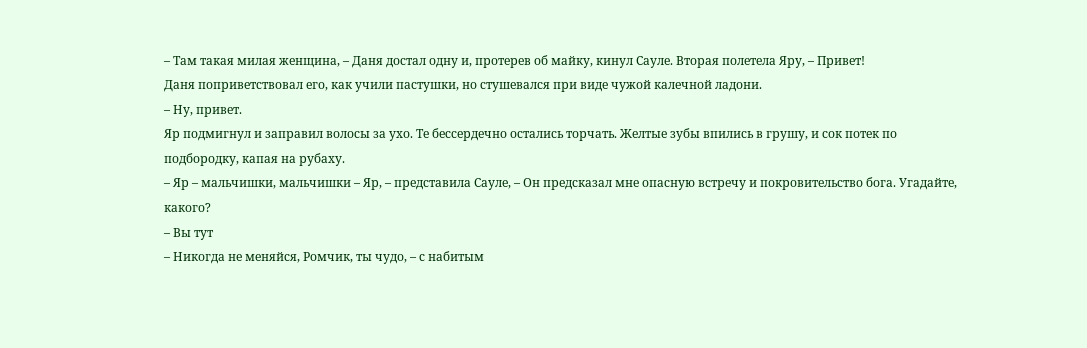– Там такая милая женщина, – Даня достал одну и, протерев об майку, кинул Сауле. Вторая полетела Яру, – Привет!
Даня поприветствовал его, как учили пастушки, но стушевался при виде чужой калечной ладони.
– Ну, привет.
Яр подмигнул и заправил волосы за ухо. Те бессердечно остались торчать. Желтые зубы впились в грушу, и сок потек по подбородку, капая на рубаху.
– Яр – мальчишки, мальчишки – Яр, – представила Сауле, – Он предсказал мне опасную встречу и покровительство бога. Угадайте, какого?
– Вы тут
– Никогда не меняйся, Ромчик, ты чудо, – с набитым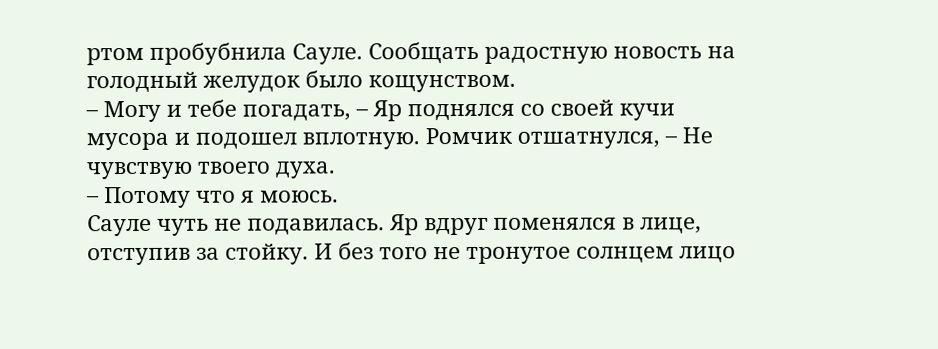ртом пробубнила Сауле. Сообщать радостную новость на голодный желудок было кощунством.
– Могу и тебе погадать, – Яр поднялся со своей кучи мусора и подошел вплотную. Ромчик отшатнулся, – Не чувствую твоего духа.
– Потому что я моюсь.
Сауле чуть не подавилась. Яр вдруг поменялся в лице, отступив за стойку. И без того не тронутое солнцем лицо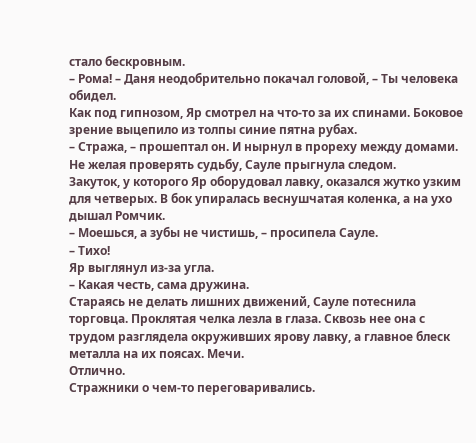стало бескровным.
– Рома! – Даня неодобрительно покачал головой, – Ты человека обидел.
Как под гипнозом, Яр смотрел на что-то за их спинами. Боковое зрение выцепило из толпы синие пятна рубах.
– Стража, – прошептал он. И нырнул в прореху между домами. Не желая проверять судьбу, Сауле прыгнула следом.
Закуток, у которого Яр оборудовал лавку, оказался жутко узким для четверых. В бок упиралась веснушчатая коленка, а на ухо дышал Ромчик.
– Моешься, а зубы не чистишь, – просипела Сауле.
– Тихо!
Яр выглянул из-за угла.
– Какая честь, сама дружина.
Стараясь не делать лишних движений, Сауле потеснила торговца. Проклятая челка лезла в глаза. Сквозь нее она с трудом разглядела окруживших ярову лавку, а главное блеск металла на их поясах. Мечи.
Отлично.
Стражники о чем-то переговаривались.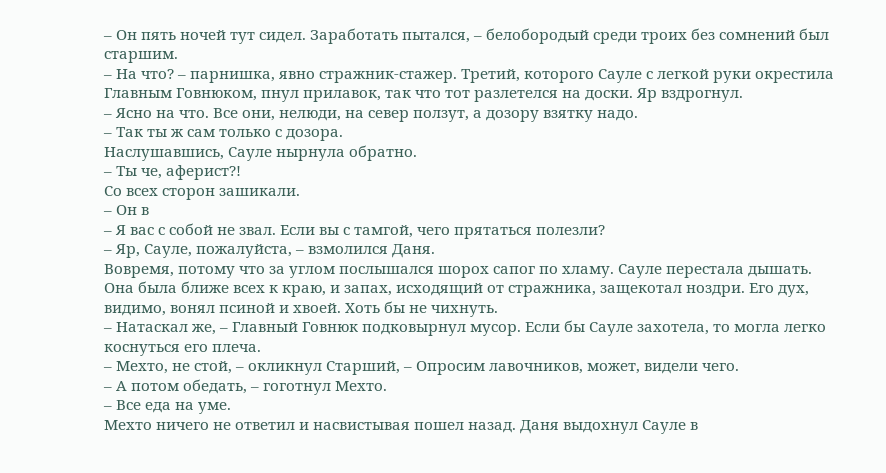– Он пять ночей тут сидел. Заработать пытался, – белобородый среди троих без сомнений был старшим.
– На что? – парнишка, явно стражник-стажер. Третий, которого Сауле с легкой руки окрестила Главным Говнюком, пнул прилавок, так что тот разлетелся на доски. Яр вздрогнул.
– Ясно на что. Все они, нелюди, на север ползут, а дозору взятку надо.
– Так ты ж сам только с дозора.
Наслушавшись, Сауле нырнула обратно.
– Ты че, аферист?!
Со всех сторон зашикали.
– Он в
– Я вас с собой не звал. Если вы с тамгой, чего прятаться полезли?
– Яр, Сауле, пожалуйста, – взмолился Даня.
Вовремя, потому что за углом послышался шорох сапог по хламу. Сауле перестала дышать. Она была ближе всех к краю, и запах, исходящий от стражника, защекотал ноздри. Его дух, видимо, вонял псиной и хвоей. Хоть бы не чихнуть.
– Натаскал же, – Главный Говнюк подковырнул мусор. Если бы Сауле захотела, то могла легко коснуться его плеча.
– Мехто, не стой, – окликнул Старший, – Опросим лавочников, может, видели чего.
– А потом обедать, – гоготнул Мехто.
– Все еда на уме.
Мехто ничего не ответил и насвистывая пошел назад. Даня выдохнул Сауле в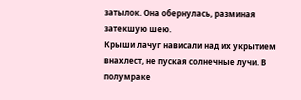затылок. Она обернулась, разминая затекшую шею.
Крыши лачуг нависали над их укрытием внахлест, не пуская солнечные лучи. В полумраке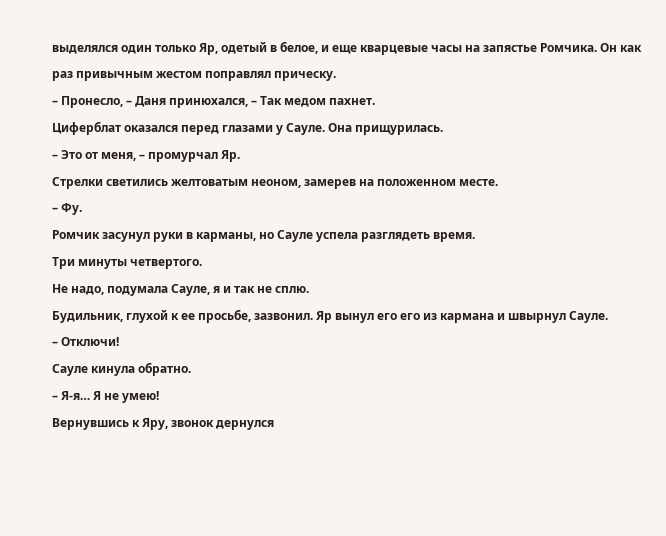выделялся один только Яр, одетый в белое, и еще кварцевые часы на запястье Ромчика. Он как раз привычным жестом поправлял прическу.
– Пронесло, – Даня принюхался, – Так медом пахнет.
Циферблат оказался перед глазами у Сауле. Она прищурилась.
– Это от меня, – промурчал Яр.
Стрелки светились желтоватым неоном, замерев на положенном месте.
– Фу.
Ромчик засунул руки в карманы, но Сауле успела разглядеть время.
Три минуты четвертого.
Не надо, подумала Сауле, я и так не сплю.
Будильник, глухой к ее просьбе, зазвонил. Яр вынул его его из кармана и швырнул Сауле.
– Отключи!
Сауле кинула обратно.
– Я-я… Я не умею!
Вернувшись к Яру, звонок дернулся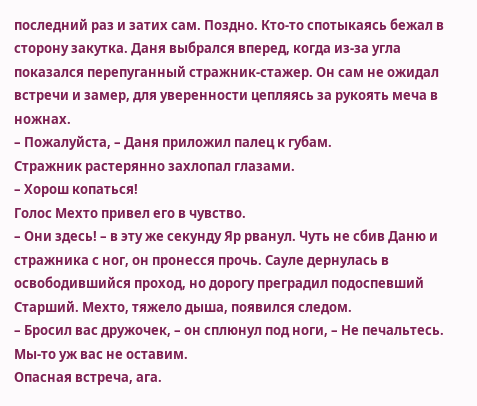последний раз и затих сам. Поздно. Кто-то спотыкаясь бежал в сторону закутка. Даня выбрался вперед, когда из-за угла показался перепуганный стражник-стажер. Он сам не ожидал встречи и замер, для уверенности цепляясь за рукоять меча в ножнах.
– Пожалуйста, – Даня приложил палец к губам.
Стражник растерянно захлопал глазами.
– Хорош копаться!
Голос Мехто привел его в чувство.
– Они здесь! – в эту же секунду Яр рванул. Чуть не сбив Даню и стражника с ног, он пронесся прочь. Сауле дернулась в освободившийся проход, но дорогу преградил подоспевший Старший. Мехто, тяжело дыша, появился следом.
– Бросил вас дружочек, – он сплюнул под ноги, – Не печальтесь. Мы-то уж вас не оставим.
Опасная встреча, ага.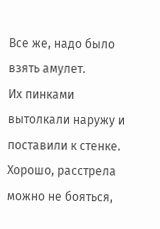Все же, надо было взять амулет.
Их пинками вытолкали наружу и поставили к стенке. Хорошо, расстрела можно не бояться,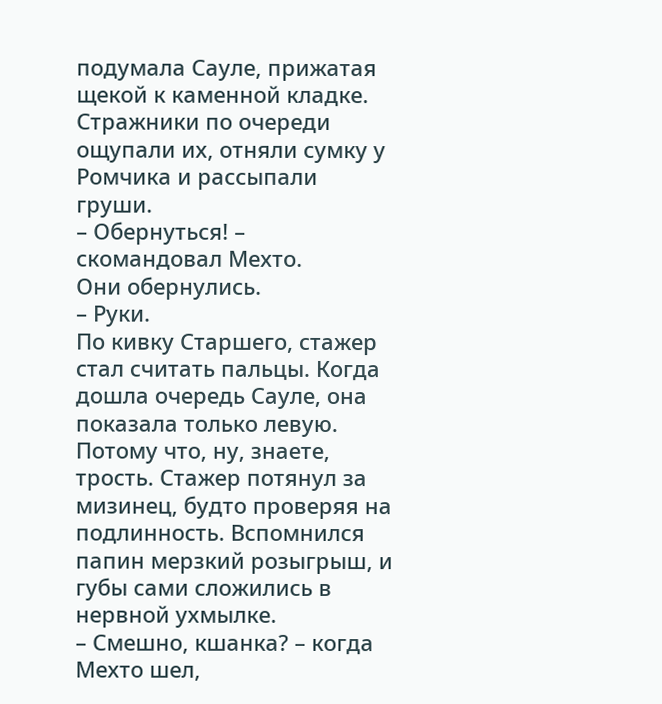подумала Сауле, прижатая щекой к каменной кладке. Стражники по очереди ощупали их, отняли сумку у Ромчика и рассыпали груши.
– Обернуться! – скомандовал Мехто.
Они обернулись.
– Руки.
По кивку Старшего, стажер стал считать пальцы. Когда дошла очередь Сауле, она показала только левую. Потому что, ну, знаете, трость. Стажер потянул за мизинец, будто проверяя на подлинность. Вспомнился папин мерзкий розыгрыш, и губы сами сложились в нервной ухмылке.
– Смешно, кшанка? – когда Мехто шел,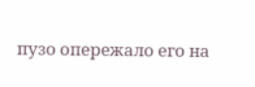пузо опережало его на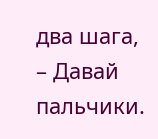два шага, – Давай пальчики.